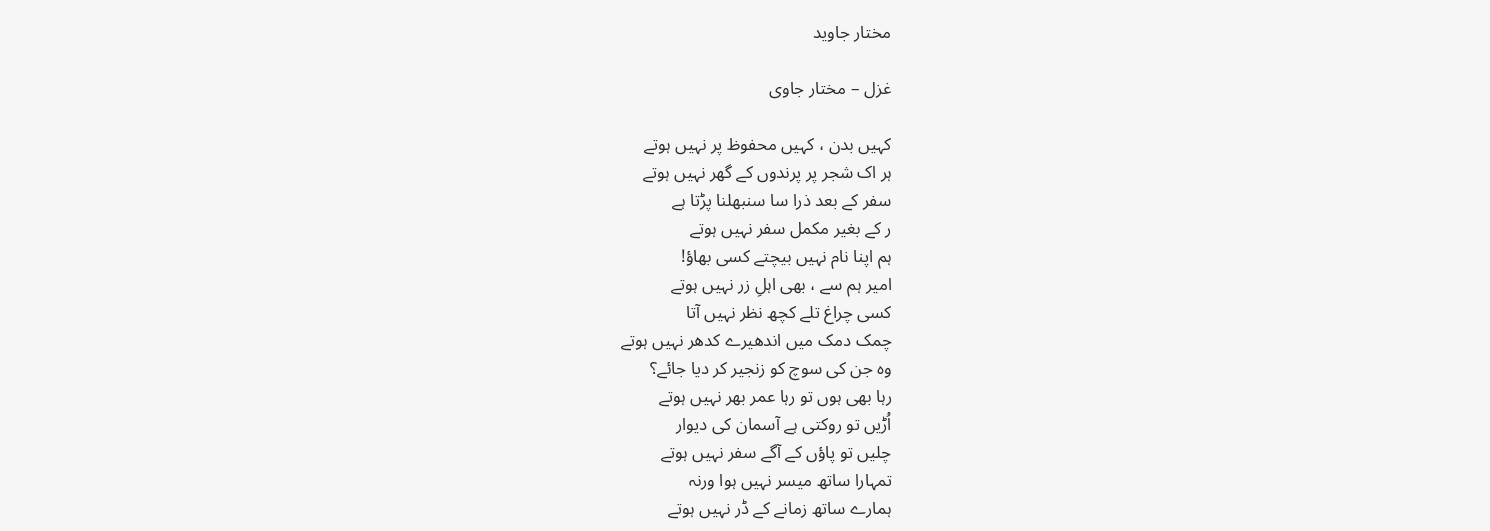مختار جاوید

غزل – مختار جاوی

کہیں بدن ، کہیں محفوظ پر نہیں ہوتے
ہر اک شجر پر پرندوں کے گھر نہیں ہوتے
سفر کے بعد ذرا سا سنبھلنا پڑتا ہے
ر کے بغیر مکمل سفر نہیں ہوتے
ہم اپنا نام نہیں بیچتے کسی بھاؤ!
امیر ہم سے ، بھی اہلِ زر نہیں ہوتے
کسی چراغ تلے کچھ نظر نہیں آتا
چمک دمک میں اندھیرے کدھر نہیں ہوتے
وہ جن کی سوچ کو زنجیر کر دیا جائے؟
رہا بھی ہوں تو رہا عمر بھر نہیں ہوتے
اُڑیں تو روکتی ہے آسمان کی دیوار
چلیں تو پاؤں کے آگے سفر نہیں ہوتے
تمہارا ساتھ میسر نہیں ہوا ورنہ
ہمارے ساتھ زمانے کے ڈر نہیں ہوتے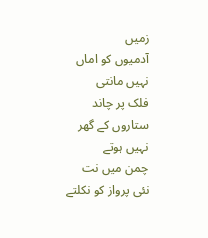زمیں
آدمیوں کو اماں نہیں مانتی
فلک پر چاند ستاروں کے گھر نہیں ہوتے
چمن میں نت نئی پرواز کو نکلتے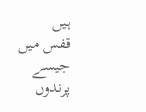ہیں
قفس میں جیسے پرندوں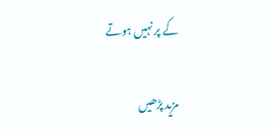کے پر نہیں ہوتے

مزید پڑھیں